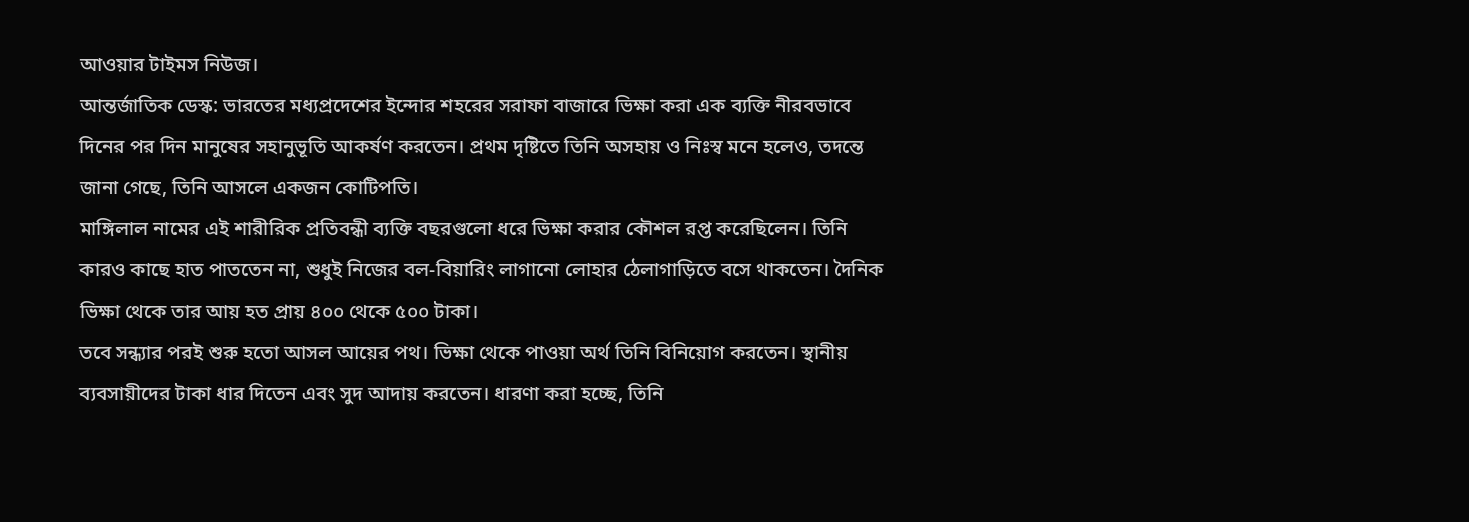আওয়ার টাইমস নিউজ।
আন্তর্জাতিক ডেস্ক: ভারতের মধ্যপ্রদেশের ইন্দোর শহরের সরাফা বাজারে ভিক্ষা করা এক ব্যক্তি নীরবভাবে দিনের পর দিন মানুষের সহানুভূতি আকর্ষণ করতেন। প্রথম দৃষ্টিতে তিনি অসহায় ও নিঃস্ব মনে হলেও, তদন্তে জানা গেছে, তিনি আসলে একজন কোটিপতি।
মাঙ্গিলাল নামের এই শারীরিক প্রতিবন্ধী ব্যক্তি বছরগুলো ধরে ভিক্ষা করার কৌশল রপ্ত করেছিলেন। তিনি কারও কাছে হাত পাততেন না, শুধুই নিজের বল-বিয়ারিং লাগানো লোহার ঠেলাগাড়িতে বসে থাকতেন। দৈনিক ভিক্ষা থেকে তার আয় হত প্রায় ৪০০ থেকে ৫০০ টাকা।
তবে সন্ধ্যার পরই শুরু হতো আসল আয়ের পথ। ভিক্ষা থেকে পাওয়া অর্থ তিনি বিনিয়োগ করতেন। স্থানীয় ব্যবসায়ীদের টাকা ধার দিতেন এবং সুদ আদায় করতেন। ধারণা করা হচ্ছে, তিনি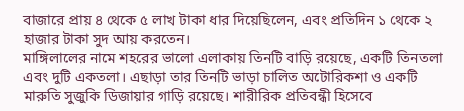বাজারে প্রায় ৪ থেকে ৫ লাখ টাকা ধার দিয়েছিলেন, এবং প্রতিদিন ১ থেকে ২ হাজার টাকা সুদ আয় করতেন।
মাঙ্গিলালের নামে শহরের ভালো এলাকায় তিনটি বাড়ি রয়েছে, একটি তিনতলা এবং দুটি একতলা। এছাড়া তার তিনটি ভাড়া চালিত অটোরিকশা ও একটি মারুতি সুজুকি ডিজায়ার গাড়ি রয়েছে। শারীরিক প্রতিবন্ধী হিসেবে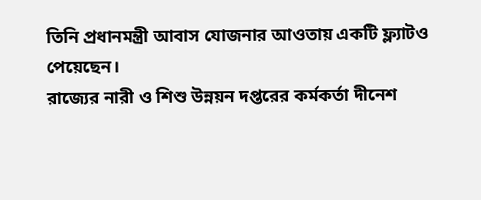তিনি প্রধানমন্ত্রী আবাস যোজনার আওতায় একটি ফ্ল্যাটও পেয়েছেন।
রাজ্যের নারী ও শিশু উন্নয়ন দপ্তরের কর্মকর্তা দীনেশ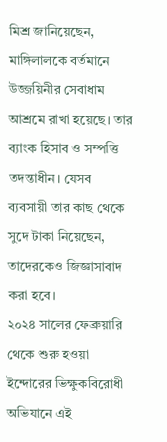মিশ্র জানিয়েছেন, মাঙ্গিলালকে বর্তমানে উজ্জয়িনীর সেবাধাম আশ্রমে রাখা হয়েছে। তার ব্যাংক হিসাব ও সম্পত্তি তদন্তাধীন। যেসব ব্যবসায়ী তার কাছ থেকে সুদে টাকা নিয়েছেন, তাদেরকেও জিজ্ঞাসাবাদ করা হবে।
২০২৪ সালের ফেব্রুয়ারি থেকে শুরু হওয়া ইন্দোরের ভিক্ষুকবিরোধী অভিযানে এই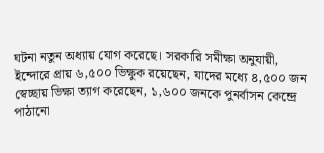ঘটনা নতুন অধ্যায় যোগ করেছে। সরকারি সমীক্ষা অনুযায়ী, ইন্দোরে প্রায় ৬,৫০০ ভিক্ষুক রয়েছেন, যাদের মধ্যে ৪,৫০০ জন স্বেচ্ছায় ভিক্ষা ত্যাগ করেছেন, ১,৬০০ জনকে পুনর্বাসন কেন্দ্রে পাঠানো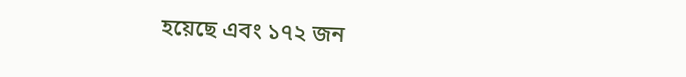হয়েছে এবং ১৭২ জন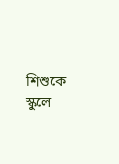শিশুকে স্কুলে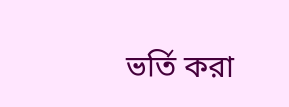ভর্তি করা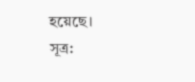হয়েছে।
সূত্র: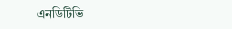এনডিটিভি